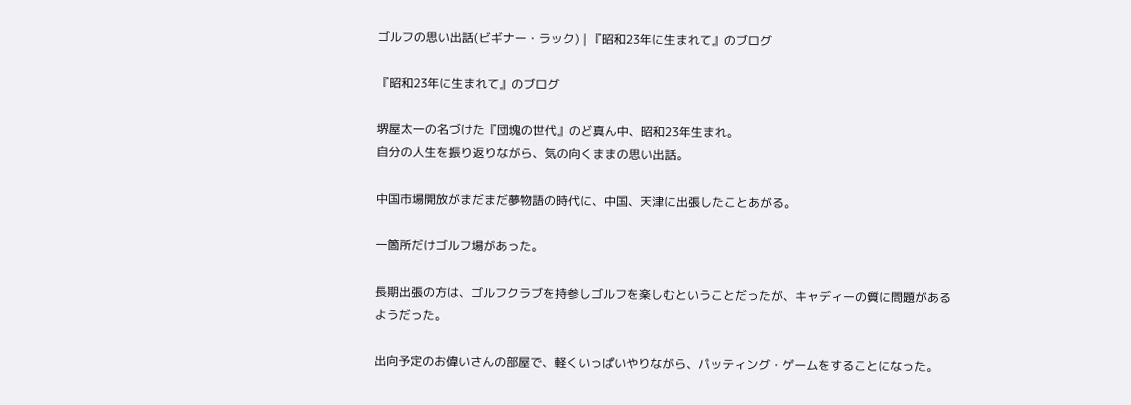ゴルフの思い出話(ビギナー・ラック) | 『昭和23年に生まれて』のブログ

『昭和23年に生まれて』のブログ

堺屋太一の名づけた『団塊の世代』のど真ん中、昭和23年生まれ。
自分の人生を振り返りながら、気の向くままの思い出話。

中国市場開放がまだまだ夢物語の時代に、中国、天津に出張したことあがる。

一箇所だけゴルフ場があった。

長期出張の方は、ゴルフクラブを持参しゴルフを楽しむということだったが、キャディーの質に問題があるようだった。

出向予定のお偉いさんの部屋で、軽くいっぱいやりながら、パッティング・ゲームをすることになった。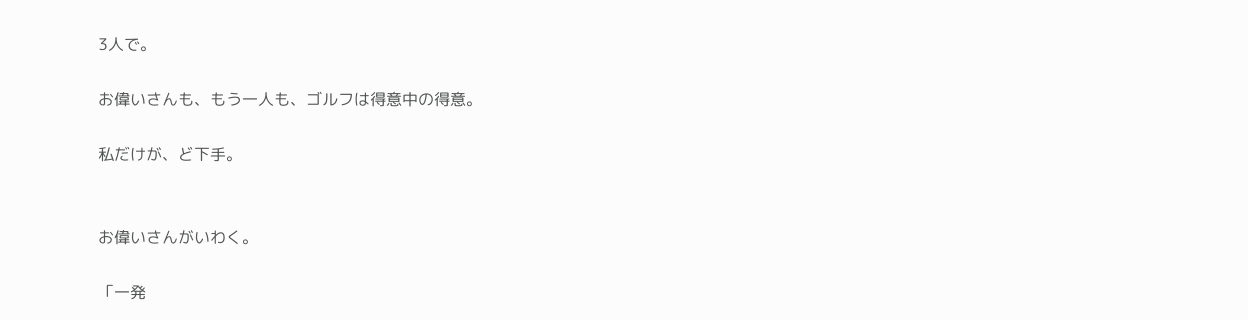3人で。

お偉いさんも、もう一人も、ゴルフは得意中の得意。

私だけが、ど下手。


お偉いさんがいわく。

「一発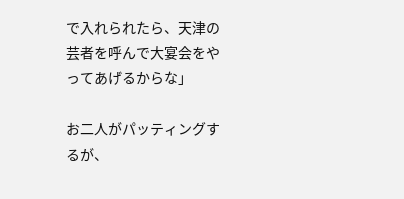で入れられたら、天津の芸者を呼んで大宴会をやってあげるからな」

お二人がパッティングするが、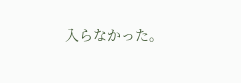入らなかった。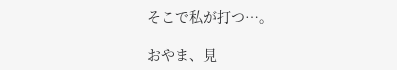そこで私が打つ…。

おやま、見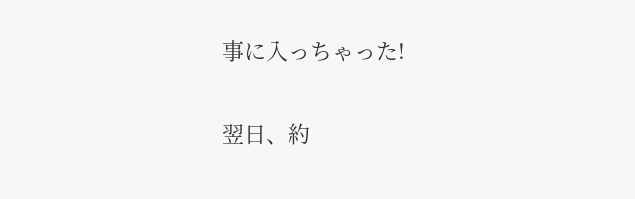事に入っちゃった!

翌日、約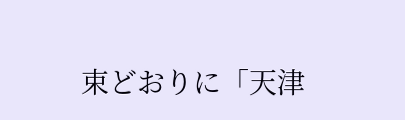束どおりに「天津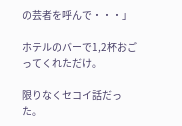の芸者を呼んで・・・」

ホテルのバーで1,2杯おごってくれただけ。

限りなくセコイ話だった。